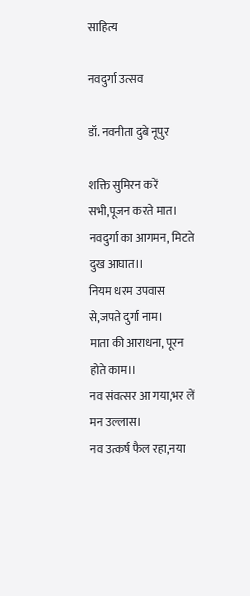साहित्य

नवदुर्गा उत्सव

डॉ. नवनीता दुबे नूपुर

शक्ति सुमिरन करें सभी,पूजन करते मात।
नवदुर्गा का आगमन, मिटते दुख आघात।।
नियम धरम उपवास से,जपते दुर्गा नाम।
माता की आराधना, पूरन होते काम।।
नव संवत्सर आ गया,भर लें मन उल्लास।
नव उत्कर्ष फैल रहा,नया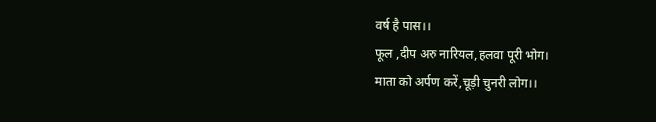वर्ष है पास।।
फूल ,दीप अरु नारियल,हलवा पूरी भोग।
माता को अर्पण करें,चूड़ी चुनरी लोग।।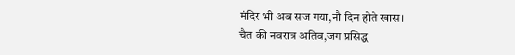मंदिर भी अब सज गया,नौ दिन होते खास।
चैत की नवरात्र अतिव,जग प्रसिद्ध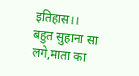इतिहास।।
बहुत सुहाना सा लगे,माता का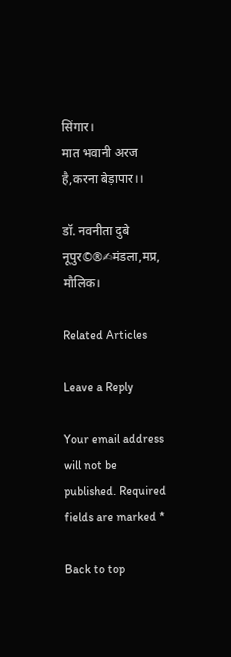सिंगार।
मात भवानी अरज है,करना बेड़ापार।।

डॉ. नवनीता दुबे नूपुर©®✍मंडला,मप्र, मौलिक।

Related Articles

Leave a Reply

Your email address will not be published. Required fields are marked *

Back to top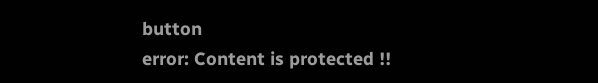button
error: Content is protected !!